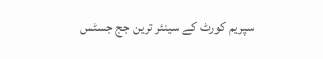سپریم کورٹ کے سینئر ترین جج جسٹس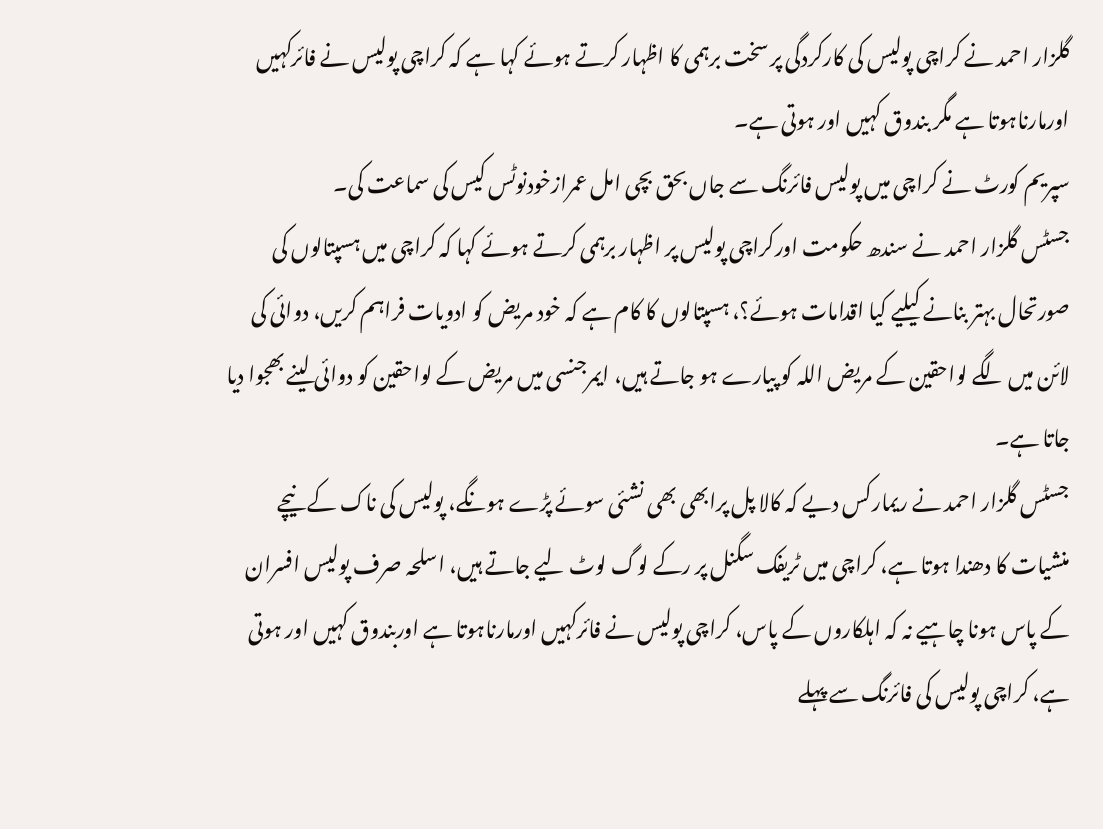گلزار احمد نے کراچی پولیس کی کارکردگی پر سخت برہمی کا اظہار کرتے ہوئے کہا ہے کہ کراچی پولیس نے فائرکہیں اورمارناہوتا ہے مگر بندوق کہیں اور ہوتی ہے۔
سپریم کورٹ نے کراچی میں پولیس فائرنگ سے جاں بحق بچی امل عمرازخودنوٹس کیس کی سماعت کی۔
جسٹس گلزار احمد نے سندھ حکومت اورکراچی پولیس پر اظہار برہمی کرتے ہوئے کہا کہ کراچی میں ہسپتالوں کی صورتحال بہتر بنانے کیلیے کیا اقدامات ہوئے؟، ہسپتالوں کا کام ہے کہ خود مریض کو ادویات فراہم کریں، دوائی کی لائن میں لگے لواحقین کے مریض اللہ کو پیارے ہو جاتے ہیں، ایمرجنسی میں مریض کے لواحقین کو دوائی لینے بھجوا دیا جاتا ہے۔
جسٹس گلزار احمد نے ریمارکس دیے کہ کالا پل پرابھی بھی نشئی سوئے پڑے ہونگے، پولیس کی ناک کے نیچے منشیات کا دھندا ہوتا ہے، کراچی میں ٹریفک سگنل پر رکے لوگ لوٹ لیے جاتے ہیں، اسلحہ صرف پولیس افسران کے پاس ہونا چاہیے نہ کہ اہلکاروں کے پاس، کراچی پولیس نے فائرکہیں اورمارناہوتا ہے اوربندوق کہیں اور ہوتی ہے، کراچی پولیس کی فائرنگ سے پہلے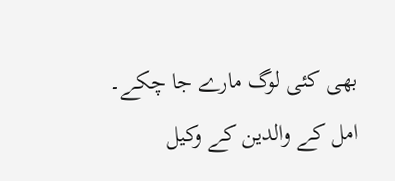بھی کئی لوگ مارے جا چکے۔
امل کے والدین کے وکیل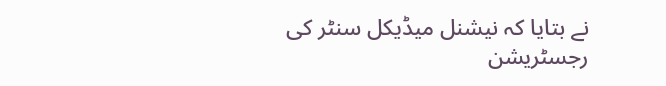نے بتایا کہ نیشنل میڈیکل سنٹر کی رجسٹریشن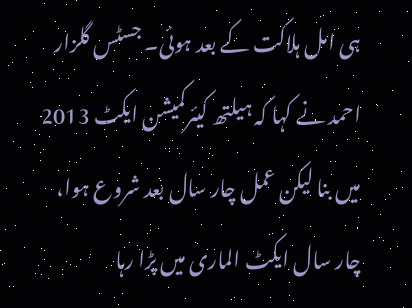ہی امل ہلاکت کے بعد ہوئی۔ جسٹس گلزار احمد نے کہا کہ ہیلتھ کیئرکمیشن ایکٹ 2013 میں بنا لیکن عمل چار سال بعد شروع ہوا، چار سال ایکٹ الماری میں پڑا رہا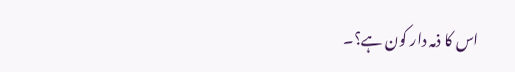اس کا ذمہ دار کون ہے؟۔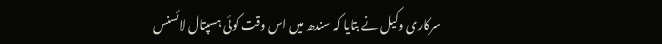سرکاری وکیل نے بتایا کہ سندھ میں اس وقت کوئی ہسپتال لائسنس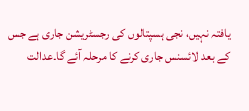یافتہ نہیں، نجی ہسپتالوں کی رجسٹریشن جاری ہے جس کے بعد لائسنس جاری کرنے کا مرحلہ آئے گا۔عدالت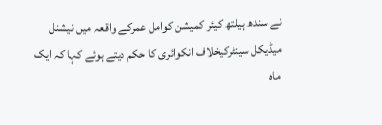نے سندھ ہیلتھ کیئر کمیشن کوامل عمرکے واقعہ میں نیشنل میڈیکل سینٹرکیخلاف انکوائری کا حکم دیتے ہوئے کہا کہ ایک ماہ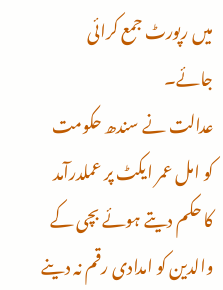میں رپورٹ جمع کرائی جائے۔
عدالت نے سندھ حکومت کو امل عمر ایکٹ پر عملدرآمد کا حکم دیتے ہوئے بچی کے والدین کو امدادی رقم نہ دینے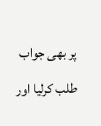پر بھی جواب طلب کرلیا اور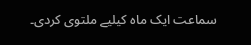سماعت ایک ماہ کیلیے ملتوی کردی۔